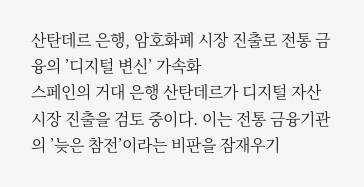산탄데르 은행, 암호화폐 시장 진출로 전통 금융의 ’디지털 변신’ 가속화
스페인의 거대 은행 산탄데르가 디지털 자산 시장 진출을 검토 중이다. 이는 전통 금융기관의 ’늦은 참전’이라는 비판을 잠재우기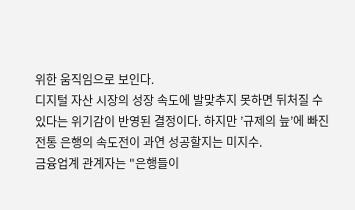위한 움직임으로 보인다.
디지털 자산 시장의 성장 속도에 발맞추지 못하면 뒤처질 수 있다는 위기감이 반영된 결정이다. 하지만 ’규제의 늪’에 빠진 전통 은행의 속도전이 과연 성공할지는 미지수.
금융업계 관계자는 "은행들이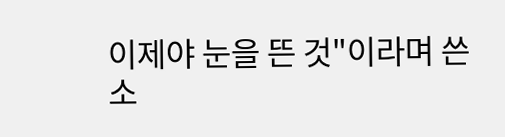이제야 눈을 뜬 것"이라며 쓴소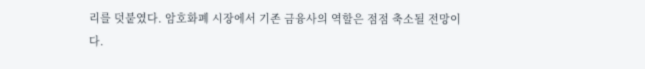리를 덧붙였다. 암호화폐 시장에서 기존 금융사의 역할은 점점 축소될 전망이다.